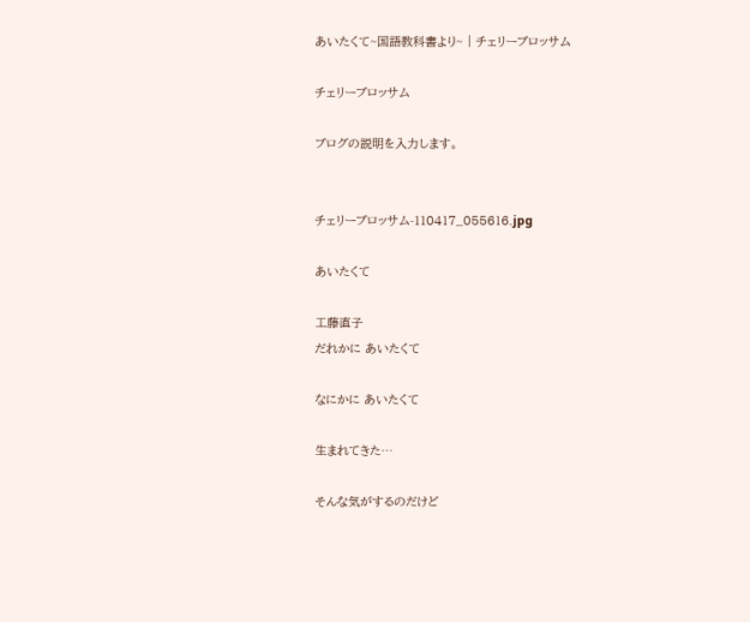あいたくて~国語教科書より~ | チェリーブロッサム

チェリーブロッサム

ブログの説明を入力します。


チェリーブロッサム-110417_055616.jpg

あいたくて

工藤直子
だれかに あいたくて

なにかに あいたくて

生まれてきた…

そんな気がするのだけど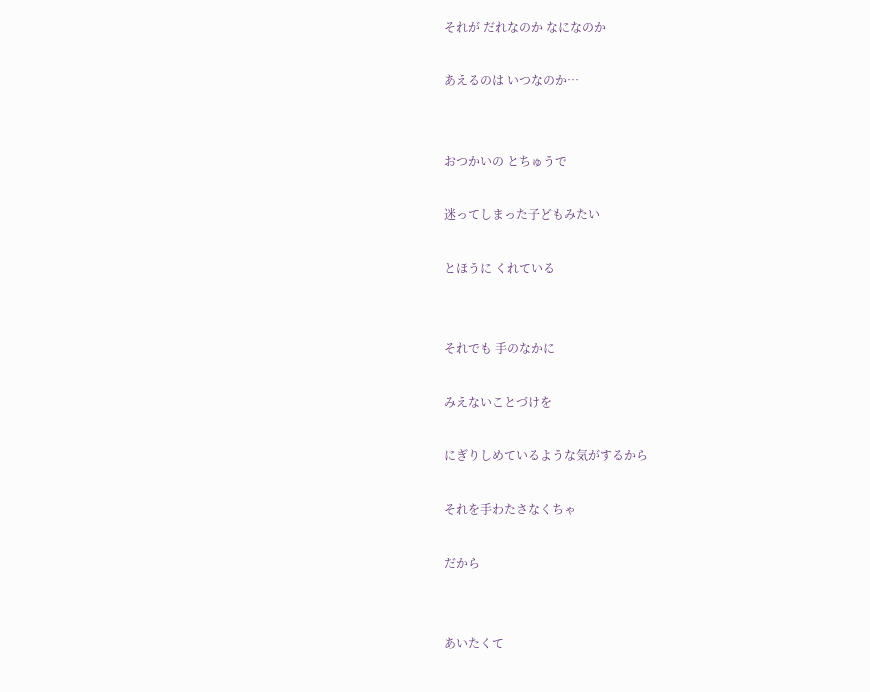それが だれなのか なになのか

あえるのは いつなのか…


おつかいの とちゅうで

迷ってしまった子どもみたい

とほうに くれている


それでも 手のなかに

みえないことづけを

にぎりしめているような気がするから

それを手わたさなくちゃ

だから


あいたくて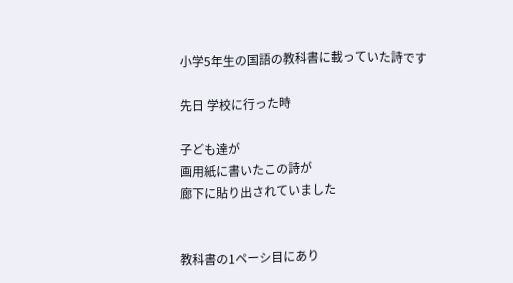小学5年生の国語の教科書に載っていた詩です

先日 学校に行った時

子ども達が
画用紙に書いたこの詩が
廊下に貼り出されていました


教科書の1ペーシ目にあり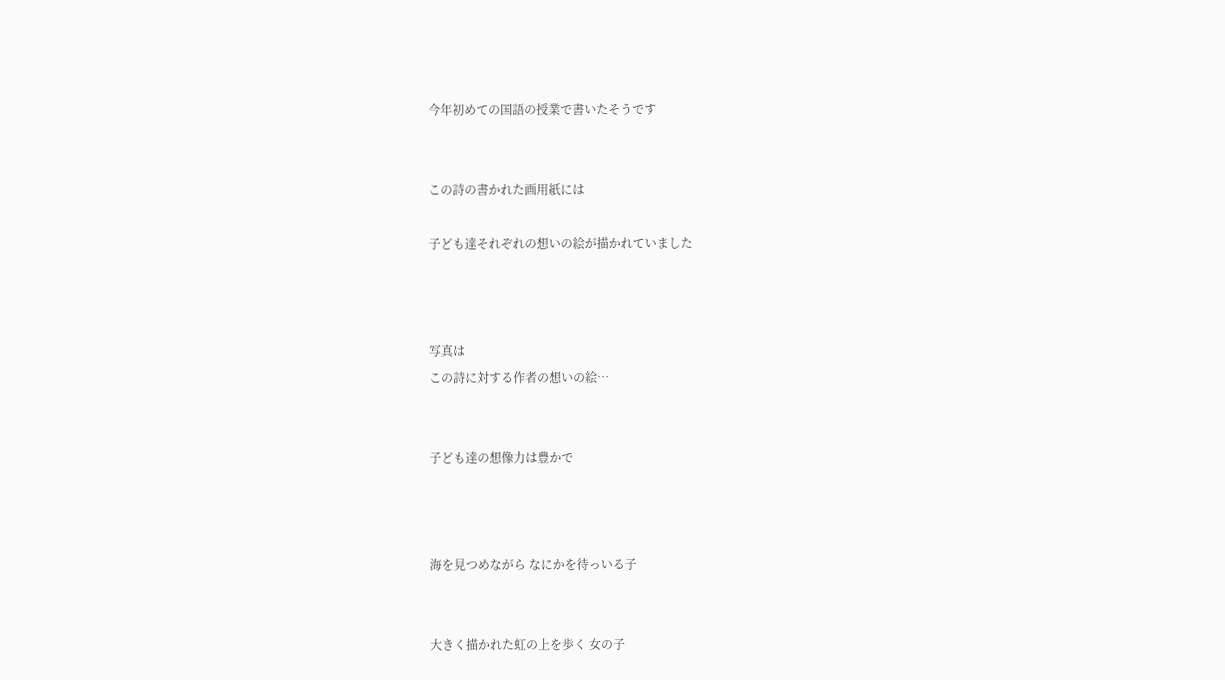今年初めての国語の授業で書いたそうです


この詩の書かれた画用紙には

子ども達それぞれの想いの絵が描かれていました



写真は
この詩に対する作者の想いの絵…


子ども達の想像力は豊かで



海を見つめながら なにかを待っいる子


大きく描かれた虹の上を歩く 女の子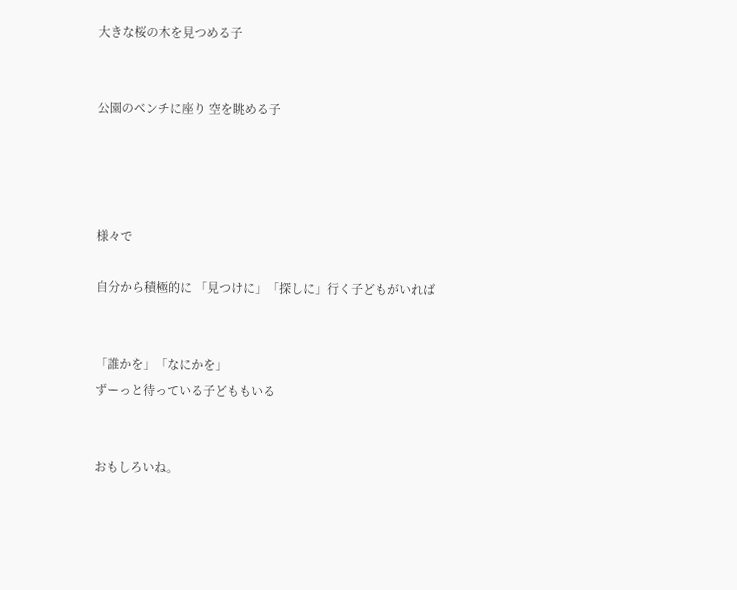大きな桜の木を見つめる子


公園のベンチに座り 空を眺める子




様々で

自分から積極的に 「見つけに」「探しに」行く子どもがいれば


「誰かを」「なにかを」
ずーっと待っている子どももいる


おもしろいね。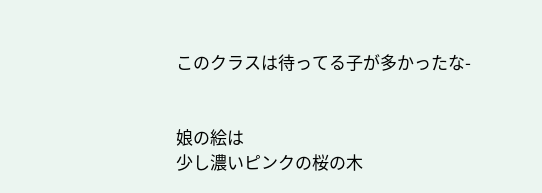このクラスは待ってる子が多かったな-


娘の絵は
少し濃いピンクの桜の木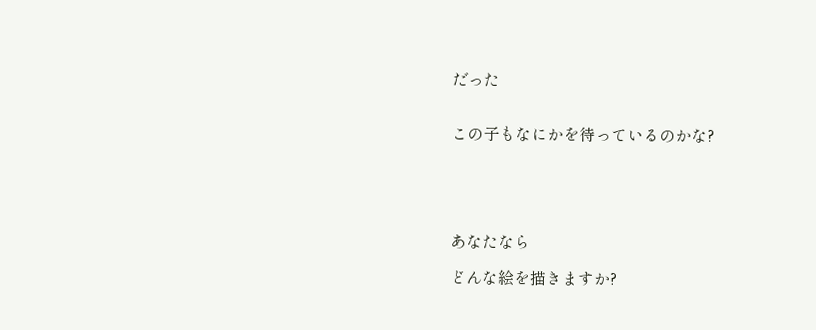だった


この子もなにかを待っているのかな?





あなたなら

どんな絵を描きますか?